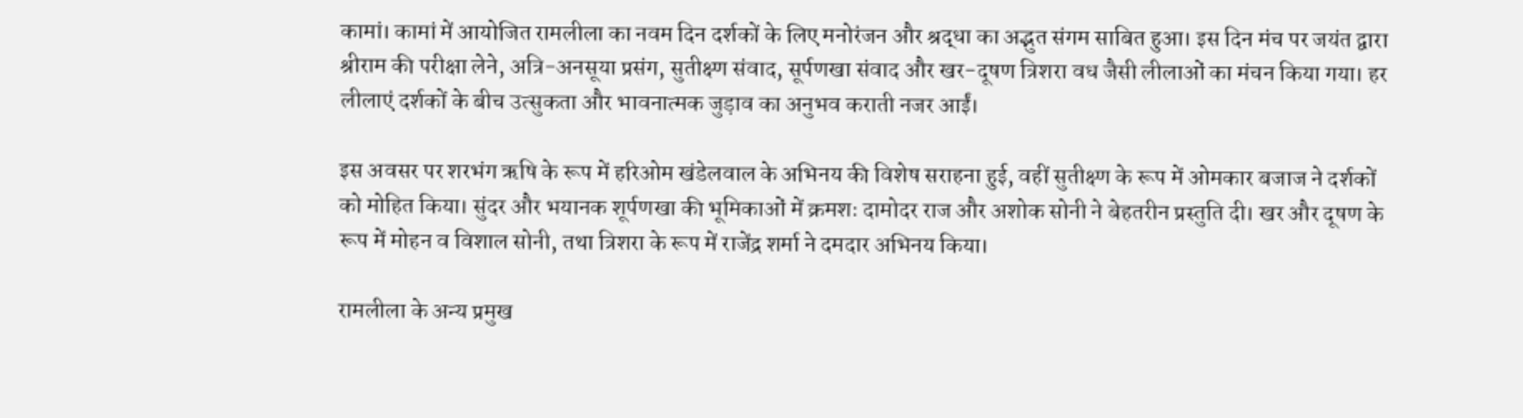कामां। कामां में आयोजित रामलीला का नवम दिन दर्शकों के लिए मनोरंजन और श्रद्धा का अद्भुत संगम साबित हुआ। इस दिन मंच पर जयंत द्वारा श्रीराम की परीक्षा लेने, अत्रि-अनसूया प्रसंग, सुतीक्ष्ण संवाद, सूर्पणखा संवाद और खर-दूषण त्रिशरा वध जैसी लीलाओं का मंचन किया गया। हर लीलाएं दर्शकों के बीच उत्सुकता और भावनात्मक जुड़ाव का अनुभव कराती नजर आईं।

इस अवसर पर शरभंग ऋषि के रूप में हरिओम खंडेलवाल के अभिनय की विशेष सराहना हुई, वहीं सुतीक्ष्ण के रूप में ओमकार बजाज ने दर्शकों को मोहित किया। सुंदर और भयानक शूर्पणखा की भूमिकाओं में क्रमशः दामोदर राज और अशोक सोनी ने बेहतरीन प्रस्तुति दी। खर और दूषण के रूप में मोहन व विशाल सोनी, तथा त्रिशरा के रूप में राजेंद्र शर्मा ने दमदार अभिनय किया।

रामलीला के अन्य प्रमुख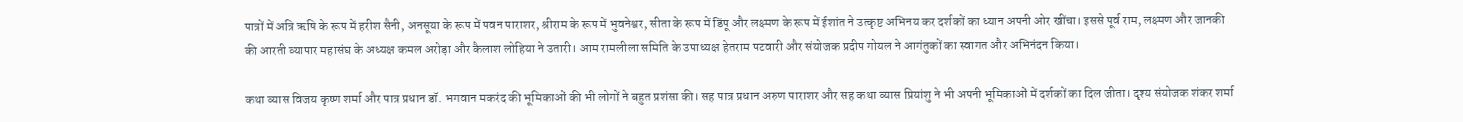पात्रों में अत्रि ऋषि के रूप में हरीश सैनी, अनसूया के रूप में पवन पाराशर, श्रीराम के रूप में भुवनेश्वर, सीता के रूप में डिंपू और लक्ष्मण के रूप में ईशांत ने उत्कृष्ट अभिनय कर दर्शकों का ध्यान अपनी ओर खींचा। इससे पूर्व राम, लक्ष्मण और जानकी की आरती व्यापार महासंघ के अध्यक्ष कमल अरोड़ा और कैलाश लोहिया ने उतारी। आम रामलीला समिति के उपाध्यक्ष हेतराम पटवारी और संयोजक प्रदीप गोयल ने आगंतुकों का स्वागत और अभिनंदन किया।

कथा व्यास विजय कृष्ण शर्मा और पात्र प्रधान डॉ. भगवान मकरंद की भूमिकाओं की भी लोगों ने बहुत प्रशंसा की। सह पात्र प्रधान अरुण पाराशर और सह कथा व्यास प्रियांशु ने भी अपनी भूमिकाओं में दर्शकों का दिल जीता। दृश्य संयोजक शंकर शर्मा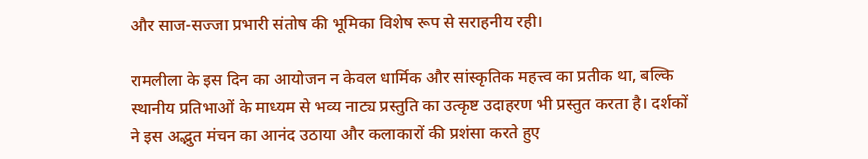और साज-सज्जा प्रभारी संतोष की भूमिका विशेष रूप से सराहनीय रही।

रामलीला के इस दिन का आयोजन न केवल धार्मिक और सांस्कृतिक महत्त्व का प्रतीक था, बल्कि स्थानीय प्रतिभाओं के माध्यम से भव्य नाट्य प्रस्तुति का उत्कृष्ट उदाहरण भी प्रस्तुत करता है। दर्शकों ने इस अद्भुत मंचन का आनंद उठाया और कलाकारों की प्रशंसा करते हुए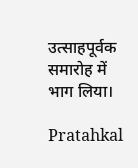उत्साहपूर्वक समारोह में भाग लिया।

Pratahkal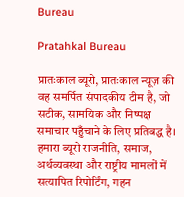Bureau

Pratahkal Bureau

प्रातःकाल ब्यूरो, प्रातःकाल न्यूज़ की वह समर्पित संपादकीय टीम है, जो सटीक, सामयिक और निष्पक्ष समाचार पहुँचाने के लिए प्रतिबद्ध है। हमारा ब्यूरो राजनीति, समाज, अर्थव्यवस्था और राष्ट्रीय मामलों में सत्यापित रिपोर्टिंग, गहन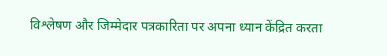विश्लेषण और जिम्मेदार पत्रकारिता पर अपना ध्यान केंद्रित करता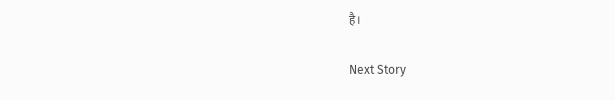है।

Next Story